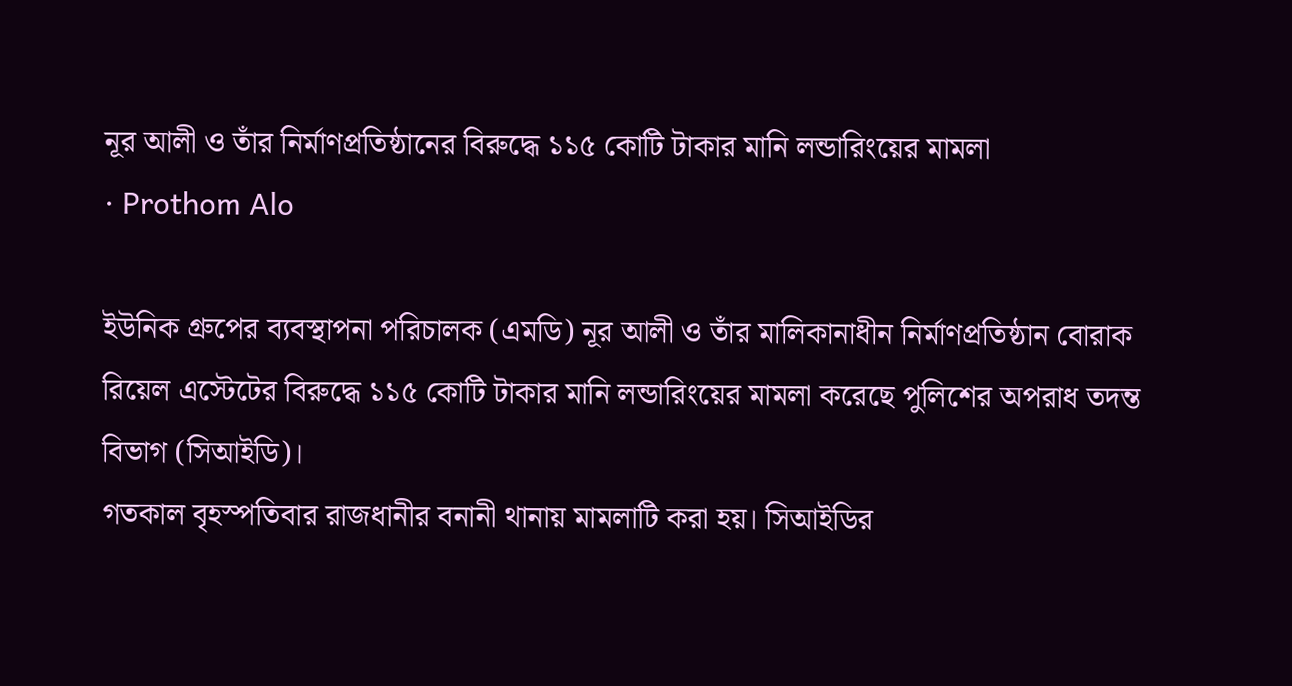নূর আলী ও তাঁর নির্মাণপ্রতিষ্ঠানের বিরুদ্ধে ১১৫ কোটি টাকার মানি লন্ডারিংয়ের মামলা
· Prothom Alo

ইউনিক গ্রুপের ব্যবস্থাপনা পরিচালক (এমডি) নূর আলী ও তাঁর মালিকানাধীন নির্মাণপ্রতিষ্ঠান বোরাক রিয়েল এস্টেটের বিরুদ্ধে ১১৫ কোটি টাকার মানি লন্ডারিংয়ের মামলা করেছে পুলিশের অপরাধ তদন্ত বিভাগ (সিআইডি)।
গতকাল বৃহস্পতিবার রাজধানীর বনানী থানায় মামলাটি করা হয়। সিআইডির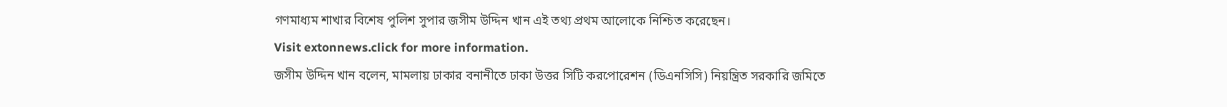গণমাধ্যম শাখার বিশেষ পুলিশ সুপার জসীম উদ্দিন খান এই তথ্য প্রথম আলোকে নিশ্চিত করেছেন।
Visit extonnews.click for more information.
জসীম উদ্দিন খান বলেন, মামলায় ঢাকার বনানীতে ঢাকা উত্তর সিটি করপোরেশন (ডিএনসিসি) নিয়ন্ত্রিত সরকারি জমিতে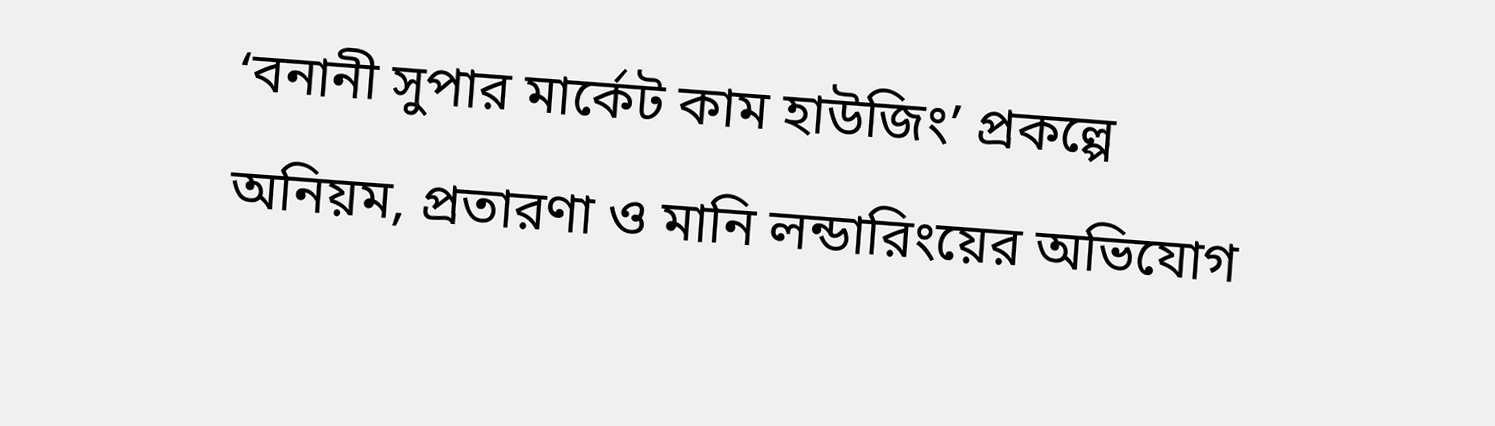‘বনানী সুপার মার্কেট কাম হাউজিং’ প্রকল্পে অনিয়ম, প্রতারণা ও মানি লন্ডারিংয়ের অভিযোগ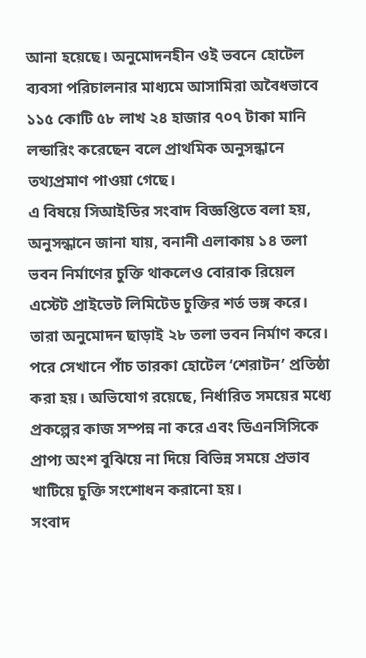আনা হয়েছে। অনুমোদনহীন ওই ভবনে হোটেল ব্যবসা পরিচালনার মাধ্যমে আসামিরা অবৈধভাবে ১১৫ কোটি ৫৮ লাখ ২৪ হাজার ৭০৭ টাকা মানি লন্ডারিং করেছেন বলে প্রাথমিক অনুসন্ধানে তথ্যপ্রমাণ পাওয়া গেছে।
এ বিষয়ে সিআইডির সংবাদ বিজ্ঞপ্তিতে বলা হয়, অনুসন্ধানে জানা যায়, বনানী এলাকায় ১৪ তলা ভবন নির্মাণের চুক্তি থাকলেও বোরাক রিয়েল এস্টেট প্রাইভেট লিমিটেড চুক্তির শর্ত ভঙ্গ করে। তারা অনুমোদন ছাড়াই ২৮ তলা ভবন নির্মাণ করে। পরে সেখানে পাঁচ তারকা হোটেল ‘শেরাটন’ প্রতিষ্ঠা করা হয়। অভিযোগ রয়েছে, নির্ধারিত সময়ের মধ্যে প্রকল্পের কাজ সম্পন্ন না করে এবং ডিএনসিসিকে প্রাপ্য অংশ বুঝিয়ে না দিয়ে বিভিন্ন সময়ে প্রভাব খাটিয়ে চুক্তি সংশোধন করানো হয়।
সংবাদ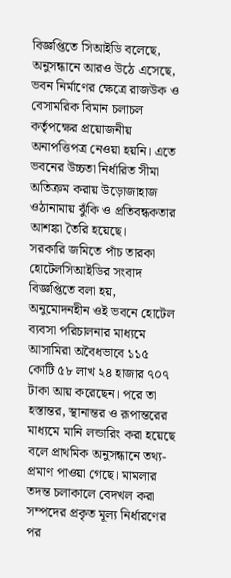বিজ্ঞপ্তিতে সিআইডি বলেছে, অনুসন্ধানে আরও উঠে এসেছে, ভবন নির্মাণের ক্ষেত্রে রাজউক ও বেসামরিক বিমান চলাচল কর্তৃপক্ষের প্রয়োজনীয় অনাপত্তিপত্র নেওয়া হয়নি। এতে ভবনের উচ্চতা নির্ধারিত সীমা অতিক্রম করায় উড়োজাহাজ ওঠানামায় ঝুঁকি ও প্রতিবন্ধকতার আশঙ্কা তৈরি হয়েছে।
সরকারি জমিতে পাঁচ তারকা হোটেলসিআইডির সংবাদ বিজ্ঞপ্তিতে বলা হয়, অনুমোদনহীন ওই ভবনে হোটেল ব্যবসা পরিচালনার মাধ্যমে আসামিরা অবৈধভাবে ১১৫ কোটি ৫৮ লাখ ২৪ হাজার ৭০৭ টাকা আয় করেছেন। পরে তা হস্তান্তর, স্থানান্তর ও রূপান্তরের মাধ্যমে মানি লন্ডারিং করা হয়েছে বলে প্রাথমিক অনুসন্ধানে তথ্য-প্রমাণ পাওয়া গেছে। মামলার তদন্ত চলাকালে বেদখল করা সম্পদের প্রকৃত মূল্য নির্ধারণের পর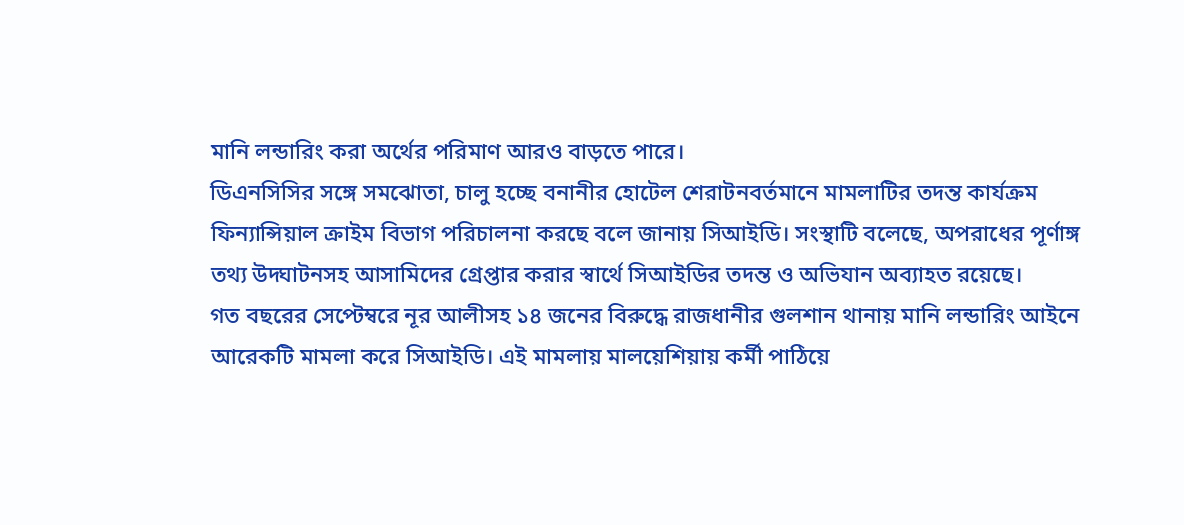মানি লন্ডারিং করা অর্থের পরিমাণ আরও বাড়তে পারে।
ডিএনসিসির সঙ্গে সমঝোতা, চালু হচ্ছে বনানীর হোটেল শেরাটনবর্তমানে মামলাটির তদন্ত কার্যক্রম ফিন্যান্সিয়াল ক্রাইম বিভাগ পরিচালনা করছে বলে জানায় সিআইডি। সংস্থাটি বলেছে, অপরাধের পূর্ণাঙ্গ তথ্য উদ্ঘাটনসহ আসামিদের গ্রেপ্তার করার স্বার্থে সিআইডির তদন্ত ও অভিযান অব্যাহত রয়েছে।
গত বছরের সেপ্টেম্বরে নূর আলীসহ ১৪ জনের বিরুদ্ধে রাজধানীর গুলশান থানায় মানি লন্ডারিং আইনে আরেকটি মামলা করে সিআইডি। এই মামলায় মালয়েশিয়ায় কর্মী পাঠিয়ে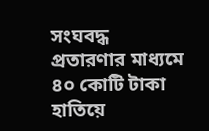সংঘবদ্ধ প্রতারণার মাধ্যমে ৪০ কোটি টাকা হাতিয়ে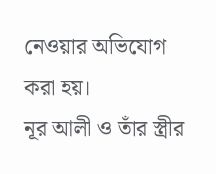নেওয়ার অভিযোগ করা হয়।
নূর আলী ও তাঁর স্ত্রীর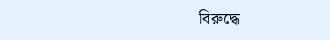বিরুদ্ধে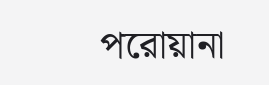পরোয়ানা